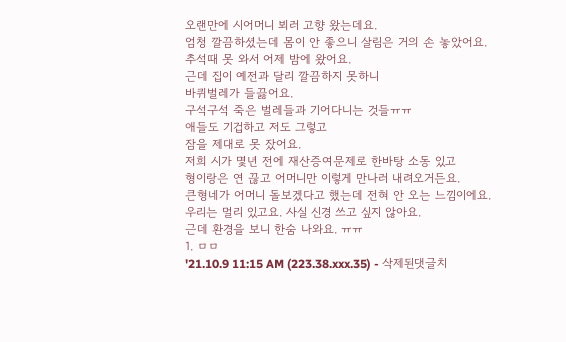오랜만에 시어머니 뵈러 고향 왔는데요.
엄청 깔끔하셨는데 몸이 안 좋으니 살림은 거의 손 놓았어요.
추석때 못 와서 어제 밤에 왔어요.
근데 집이 예전과 달리 깔끔하지 못하니
바퀴벌레가 들끓어요.
구석구석 죽은 벌레들과 기어다니는 것들ㅠㅠ
애들도 기겁하고 저도 그렇고
잠을 제대로 못 잤어요.
저희 시가 몇년 전에 재산증여문제로 한바탕 소동 있고
형이랑은 연 끊고 어머니만 이렇게 만나러 내려오거든요.
큰형네가 어머니 돌보겠다고 했는데 전혀 안 오는 느낌이에요.
우리는 멀리 있고요. 사실 신경 쓰고 싶지 않아요.
근데 환경을 보니 한숨 나와요. ㅠㅠ
1. ㅁㅁ
'21.10.9 11:15 AM (223.38.xxx.35) - 삭제된댓글치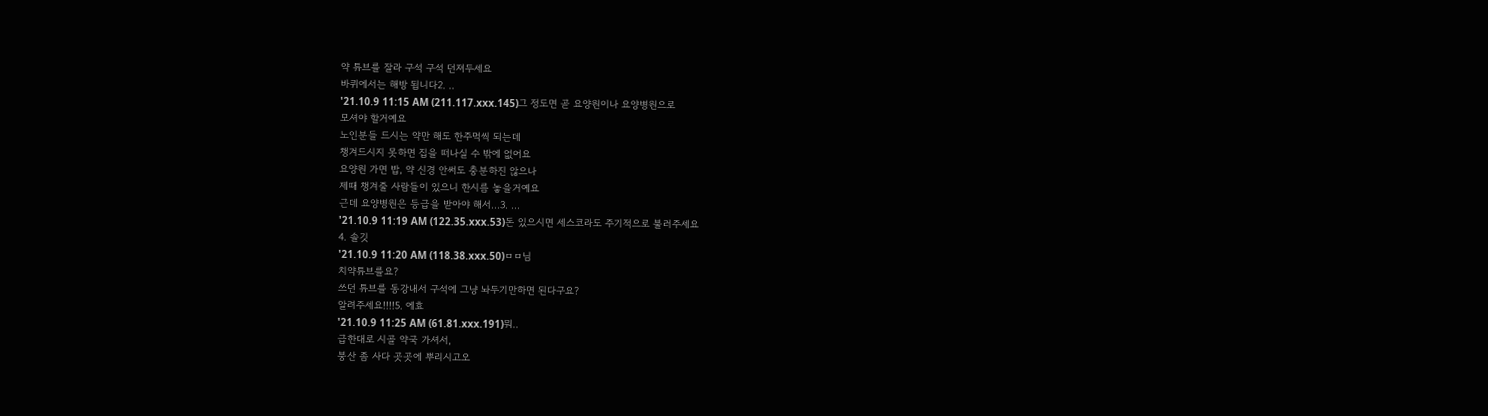약 튜브를 잘라 구석 구석 던져두세요
바퀴에서는 해방 됩니다2. ‥
'21.10.9 11:15 AM (211.117.xxx.145)그 정도면 곧 요양원이나 요양병원으로
모셔야 할거예요
노인분들 드시는 약만 해도 한주먹씩 되는데
챙겨드시지 못하면 집을 떠나실 수 밖에 없어요
요양원 가면 밥, 약 신경 안써도 충분하진 않으나
제때 챙겨줄 사람들이 있으니 한시름 놓을거예요
근데 요양병원은 등급을 받아야 해서...3. …
'21.10.9 11:19 AM (122.35.xxx.53)돈 있으시면 세스코라도 주기적으로 불러주세요
4. 솔깃
'21.10.9 11:20 AM (118.38.xxx.50)ㅁㅁ님
치약튜브를요?
쓰던 튜브를 동강내서 구석에 그냥 놔두기만하면 된다구요?
알려주세요!!!!5. 에효
'21.10.9 11:25 AM (61.81.xxx.191)뭐..
급한대로 시골 약국 가셔서,
붕산 좀 사다 곳곳에 뿌리시고오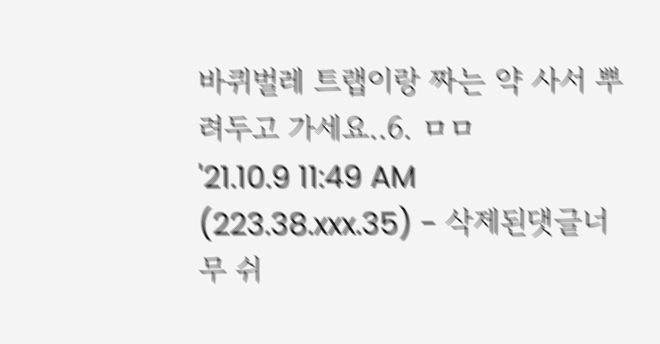바퀴벌레 트랩이랑 짜는 약 사서 뿌려두고 가세요..6. ㅁㅁ
'21.10.9 11:49 AM (223.38.xxx.35) - 삭제된댓글너무 쉬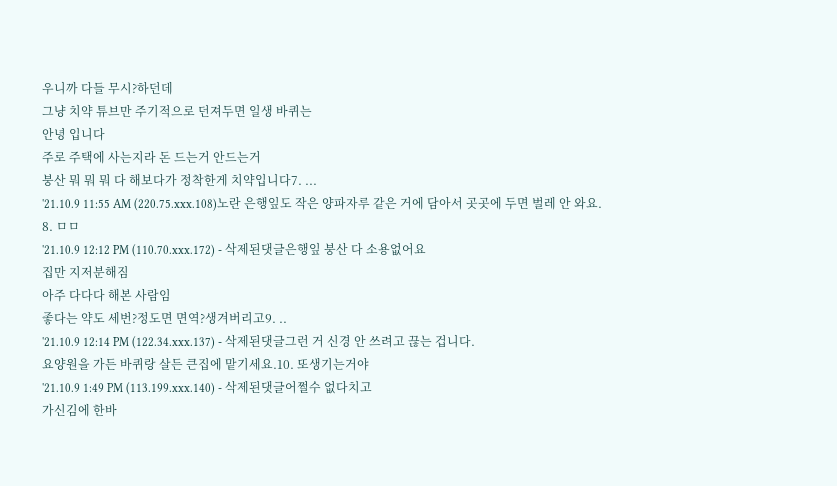우니까 다들 무시?하던데
그냥 치약 튜브만 주기적으로 던져두면 일생 바퀴는
안녕 입니다
주로 주택에 사는지라 돈 드는거 안드는거
붕산 뭐 뭐 뭐 다 해보다가 정착한게 치약입니다7. ...
'21.10.9 11:55 AM (220.75.xxx.108)노란 은행잎도 작은 양파자루 같은 거에 담아서 곳곳에 두면 벌레 안 와요.
8. ㅁㅁ
'21.10.9 12:12 PM (110.70.xxx.172) - 삭제된댓글은행잎 붕산 다 소용없어요
집만 지저분해짐
아주 다다다 해본 사람임
좋다는 약도 세번?정도면 면역?생겨버리고9. ..
'21.10.9 12:14 PM (122.34.xxx.137) - 삭제된댓글그런 거 신경 안 쓰려고 끊는 겁니다.
요양원을 가든 바퀴랑 살든 큰집에 맡기세요.10. 또생기는거야
'21.10.9 1:49 PM (113.199.xxx.140) - 삭제된댓글어쩔수 없다치고
가신김에 한바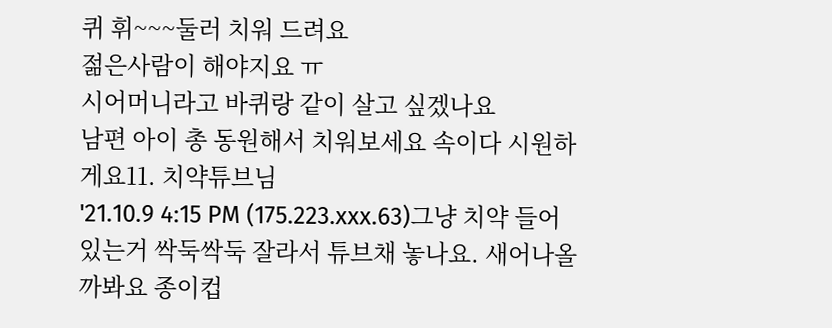퀴 휘~~~둘러 치워 드려요
젊은사람이 해야지요 ㅠ
시어머니라고 바퀴랑 같이 살고 싶겠나요
남편 아이 총 동원해서 치워보세요 속이다 시원하게요11. 치약튜브님
'21.10.9 4:15 PM (175.223.xxx.63)그냥 치약 들어있는거 싹둑싹둑 잘라서 튜브채 놓나요. 새어나올까봐요 종이컵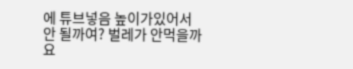에 튜브넣음 높이가있어서 안 될까여? 벌레가 안먹을까요